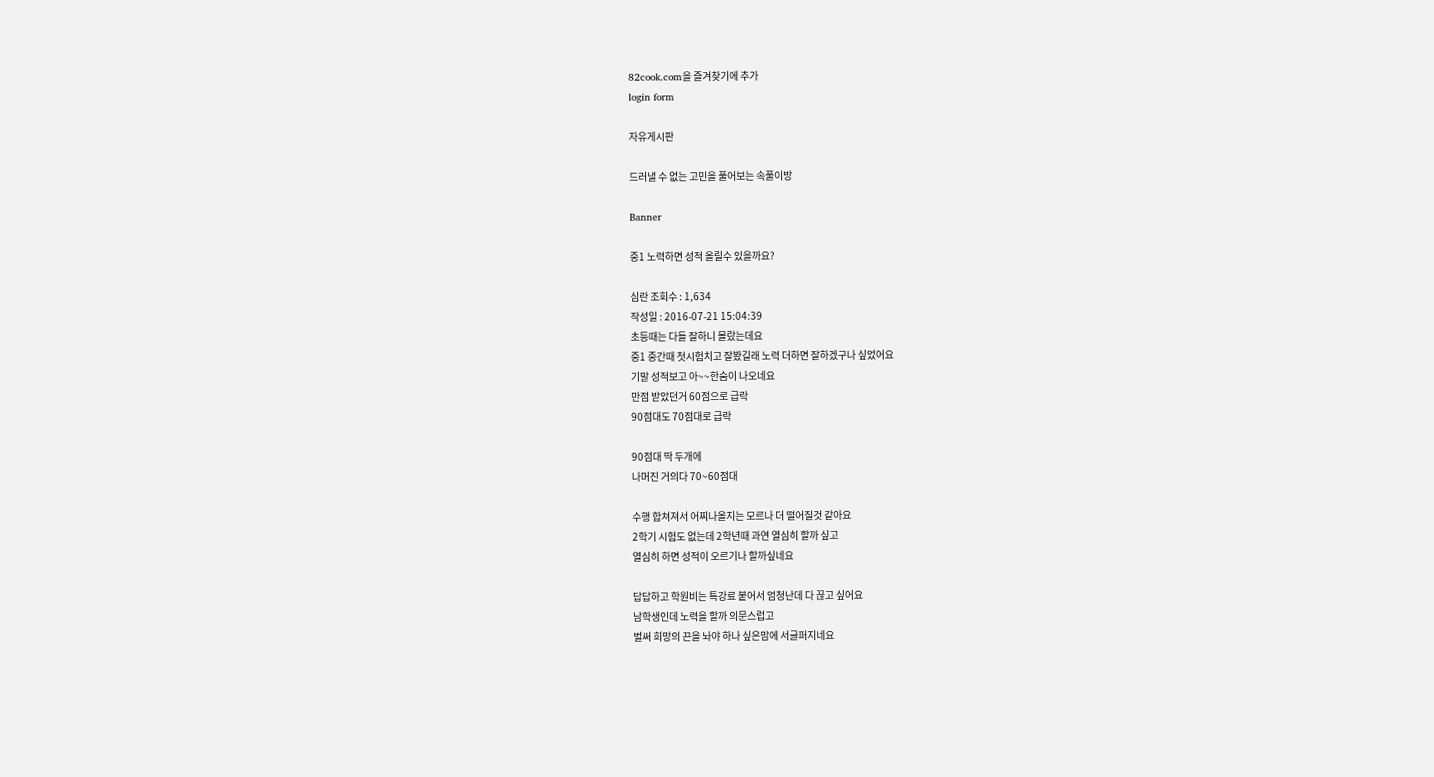82cook.com을 즐겨찾기에 추가
login form

자유게시판

드러낼 수 없는 고민을 풀어보는 속풀이방

Banner

중1 노력하면 성적 올릴수 있을까요?

심란 조회수 : 1,634
작성일 : 2016-07-21 15:04:39
초등때는 다들 잘하니 몰랐는데요
중1 중간때 첫시험치고 잘봤길래 노력 더하면 잘하겠구나 싶었어요
기말 성적보고 아~~한숨이 나오네요
만점 받았던거 60점으로 급락
90점대도 70점대로 급락

90점대 딱 두개에
나머진 거의다 70~60점대

수행 합쳐져서 어찌나올지는 모르나 더 떨어질것 같아요
2학기 시험도 없는데 2학년때 과연 열심히 할까 싶고
열심히 하면 성적이 오르기나 할까싶네요

답답하고 학원비는 특강료 붙어서 엄청난데 다 끊고 싶어요
남학생인데 노력을 할까 의문스럽고
벌써 희망의 끈을 놔야 하나 싶은맘에 서글퍼지네요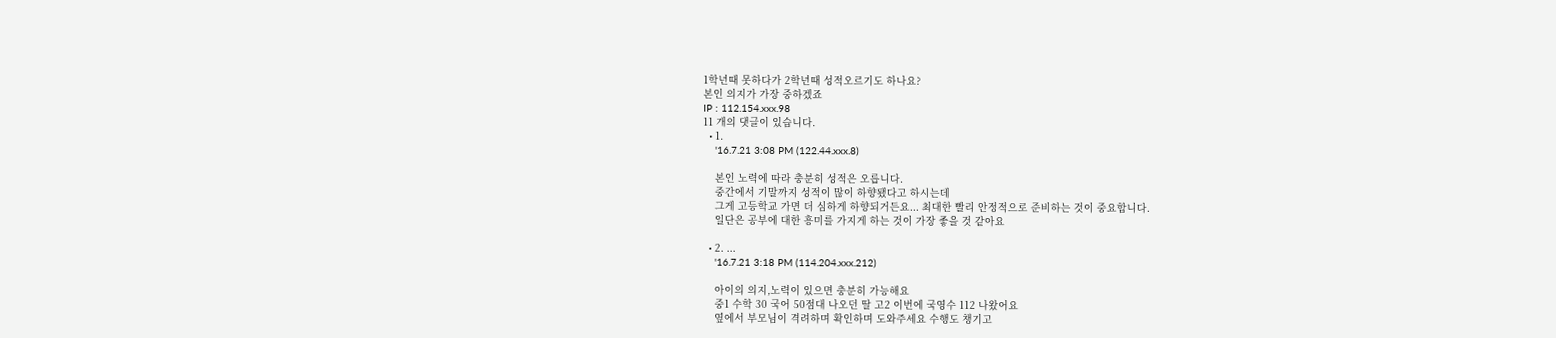1학년때 못하다가 2학년때 성적오르기도 하나요?
본인 의지가 가장 중하겠죠
IP : 112.154.xxx.98
11 개의 댓글이 있습니다.
  • 1.
    '16.7.21 3:08 PM (122.44.xxx.8)

    본인 노력에 따라 충분히 성적은 오릅니다.
    중간에서 기말까지 성적이 많이 하향됐다고 하시는데
    그게 고등학교 가면 더 심하게 하향되거든요... 최대한 빨리 안정적으로 준비하는 것이 중요합니다.
    일단은 공부에 대한 흥미를 가지게 하는 것이 가장 좋을 것 같아요

  • 2. ...
    '16.7.21 3:18 PM (114.204.xxx.212)

    아이의 의지,노력이 있으면 충분히 가능해요
    중1 수학 30 국어 50점대 나오던 딸 고2 이번에 국영수 112 나왔어요
    옆에서 부모님이 격려하며 확인하며 도와주세요 수행도 챙기고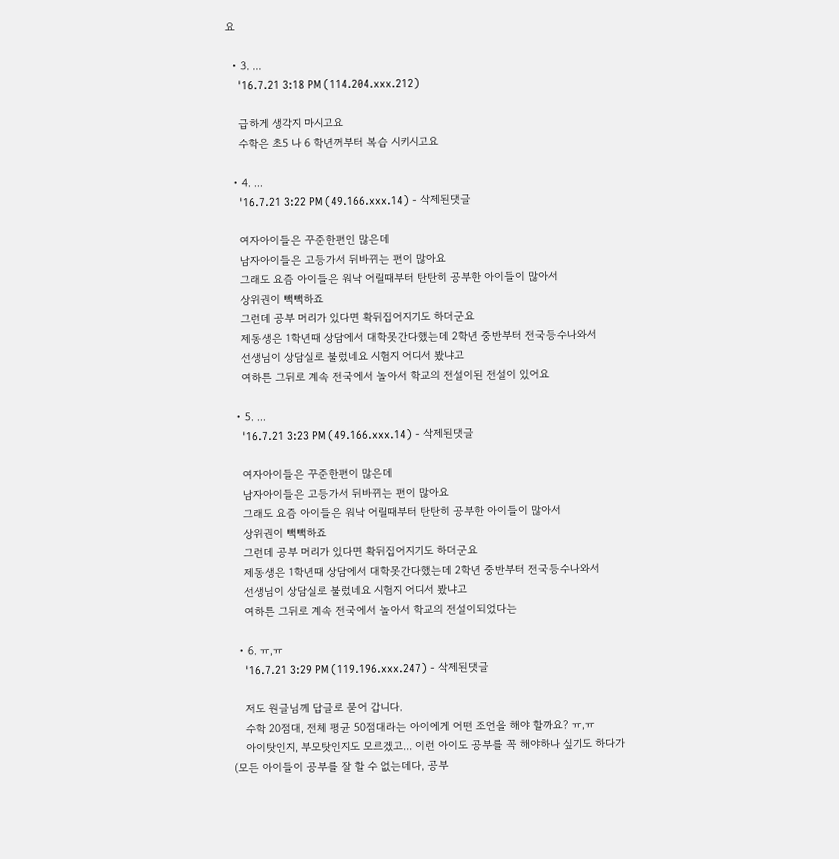요

  • 3. ...
    '16.7.21 3:18 PM (114.204.xxx.212)

    급하게 생각지 마시고요
    수학은 초5 나 6 학년꺼부터 복습 시키시고요

  • 4. ...
    '16.7.21 3:22 PM (49.166.xxx.14) - 삭제된댓글

    여자아이들은 꾸준한편인 많은데
    남자아이들은 고등가서 뒤바뀌는 편이 많아요
    그래도 요즘 아이들은 워낙 어릴때부터 탄탄히 공부한 아이들이 많아서
    상위권이 빽빽하죠
    그런데 공부 머리가 있다면 확뒤집어지기도 하더군요
    제동생은 1학년때 상담에서 대학못간다했는데 2학년 중반부터 전국등수나와서
    선생님이 상담실로 불렀네요 시험지 어디서 봤냐고
    여하튼 그뒤로 계속 전국에서 놀아서 학교의 전설이된 전설이 있어요

  • 5. ...
    '16.7.21 3:23 PM (49.166.xxx.14) - 삭제된댓글

    여자아이들은 꾸준한편이 많은데
    남자아이들은 고등가서 뒤바뀌는 편이 많아요
    그래도 요즘 아이들은 워낙 어릴때부터 탄탄히 공부한 아이들이 많아서
    상위권이 빽빽하죠
    그런데 공부 머리가 있다면 확뒤집어지기도 하더군요
    제동생은 1학년때 상담에서 대학못간다했는데 2학년 중반부터 전국등수나와서
    선생님이 상담실로 불렀네요 시험지 어디서 봤냐고
    여하튼 그뒤로 계속 전국에서 놀아서 학교의 전설이되었다는

  • 6. ㅠ,ㅠ
    '16.7.21 3:29 PM (119.196.xxx.247) - 삭제된댓글

    저도 원글님께 답글로 묻어 갑니다.
    수학 20점대, 전체 평균 50점대라는 아이에게 어떤 조언을 해야 할까요? ㅠ,ㅠ
    아이탓인지, 부모탓인지도 모르겠고... 이런 아이도 공부를 꼭 해야하나 싶기도 하다가(모든 아이들이 공부를 잘 할 수 없는데다, 공부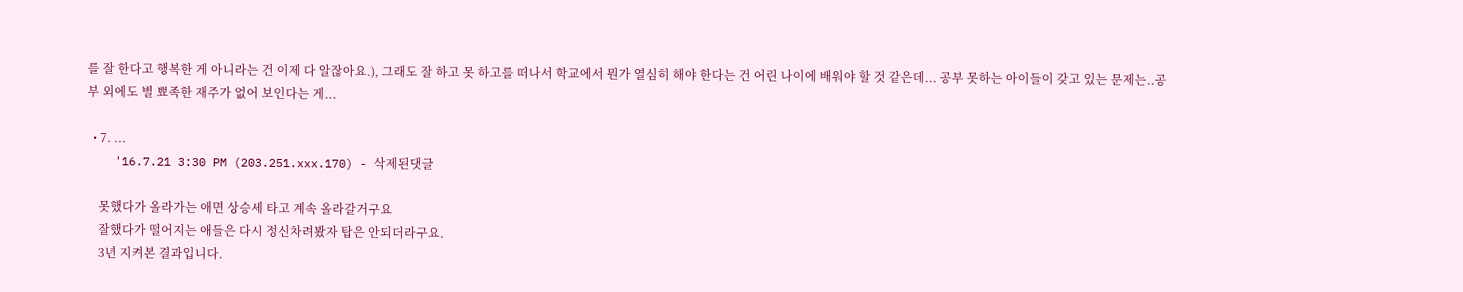를 잘 한다고 행복한 게 아니라는 건 이제 다 알잖아요.), 그래도 잘 하고 못 하고를 떠나서 학교에서 뭔가 열심히 해야 한다는 건 어린 나이에 배워야 할 것 같은데... 공부 못하는 아이들이 갖고 있는 문제는..공부 외에도 별 뾰족한 재주가 없어 보인다는 게...

  • 7. ...
    '16.7.21 3:30 PM (203.251.xxx.170) - 삭제된댓글

    못했다가 올라가는 애면 상승세 타고 계속 올라갈거구요
    잘했다가 떨어지는 애들은 다시 정신차려봤자 탑은 안되더라구요.
    3년 지켜본 결과입니다.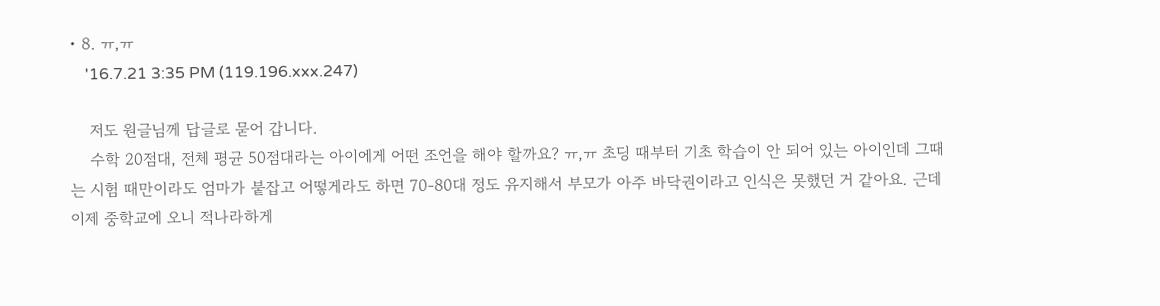• 8. ㅠ,ㅠ
    '16.7.21 3:35 PM (119.196.xxx.247)

    저도 원글님께 답글로 묻어 갑니다.
    수학 20점대, 전체 평균 50점대라는 아이에게 어떤 조언을 해야 할까요? ㅠ,ㅠ 초딩 때부터 기초 학습이 안 되어 있는 아이인데 그때는 시험 때만이라도 엄마가 붙잡고 어떻게라도 하면 70-80대 정도 유지해서 부모가 아주 바닥권이라고 인식은 못했던 거 같아요. 근데 이제 중학교에 오니 적나라하게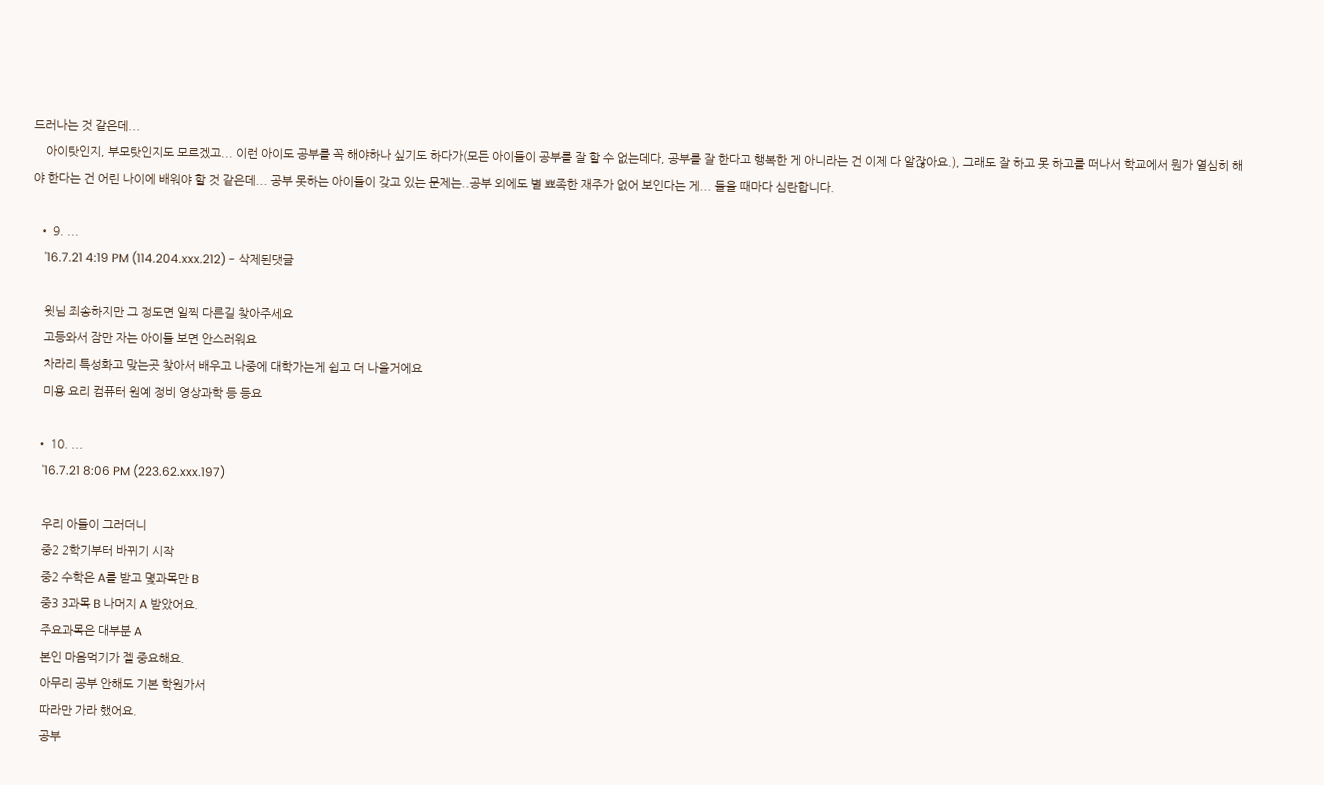드러나는 것 같은데...
    아이탓인지, 부모탓인지도 모르겠고... 이런 아이도 공부를 꼭 해야하나 싶기도 하다가(모든 아이들이 공부를 잘 할 수 없는데다, 공부를 잘 한다고 행복한 게 아니라는 건 이제 다 알잖아요.), 그래도 잘 하고 못 하고를 떠나서 학교에서 뭔가 열심히 해야 한다는 건 어린 나이에 배워야 할 것 같은데... 공부 못하는 아이들이 갖고 있는 문제는..공부 외에도 별 뾰족한 재주가 없어 보인다는 게... 들을 때마다 심란합니다.

  • 9. ...
    '16.7.21 4:19 PM (114.204.xxx.212) - 삭제된댓글

    윗님 죄송하지만 그 정도면 일찍 다른길 찾아주세요
    고등와서 잠만 자는 아이들 보면 안스러워요
    차라리 특성화고 맞는곳 찾아서 배우고 나중에 대학가는게 쉽고 더 나을거에요
    미용 요리 컴퓨터 원예 정비 영상과학 등 등요

  • 10. ...
    '16.7.21 8:06 PM (223.62.xxx.197)

    우리 아들이 그러더니
    중2 2학기부터 바뀌기 시작
    중2 수학은 A를 받고 몇과목만 B
    중3 3과목 B 나머지 A 받았어요.
    주요과목은 대부분 A
    본인 마음먹기가 젤 중요해요.
    아무리 공부 안해도 기본 학원가서
    따라만 가라 했어요.
    공부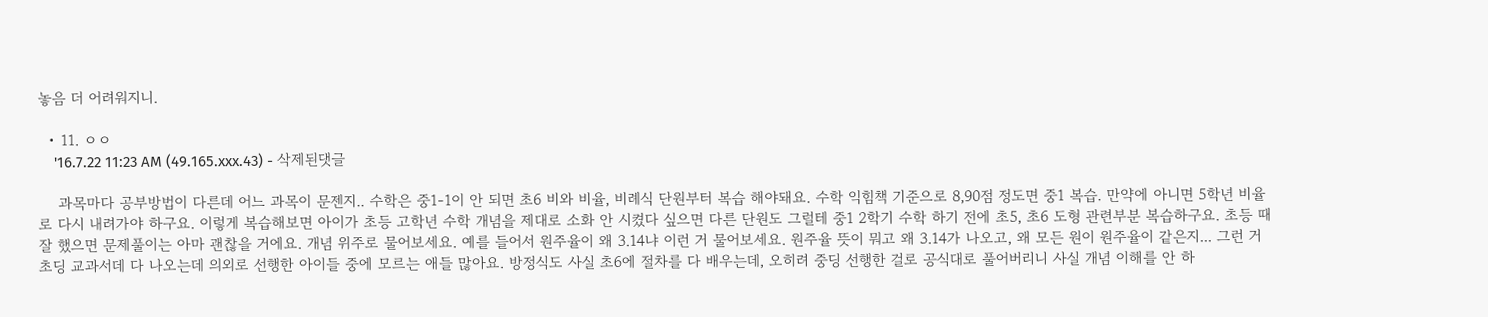놓음 더 어려워지니.

  • 11. ㅇㅇ
    '16.7.22 11:23 AM (49.165.xxx.43) - 삭제된댓글

    과목마다 공부방법이 다른데 어느 과목이 문젠지.. 수학은 중1-1이 안 되면 초6 비와 비율, 비례식 단원부터 복습 해야돼요. 수학 익힘책 기준으로 8,90점 정도면 중1 복습. 만약에 아니면 5학년 비율로 다시 내려가야 하구요. 이렇게 복습해보면 아이가 초등 고학년 수학 개념을 제대로 소화 안 시켰다 싶으면 다른 단원도 그럴테 중1 2학기 수학 하기 전에 초5, 초6 도형 관련부분 복습하구요. 초등 때 잘 했으면 문제풀이는 아마 괜찮을 거에요. 개념 위주로 물어보세요. 예를 들어서 원주율이 왜 3.14냐 이런 거 물어보세요. 원주율 뜻이 뭐고 왜 3.14가 나오고, 왜 모든 원이 원주율이 같은지... 그런 거 초딩 교과서데 다 나오는데 의외로 선행한 아이들 중에 모르는 애들 많아요. 방정식도 사실 초6에 절차를 다 배우는데, 오히려 중딩 선행한 걸로 공식대로 풀어버리니 사실 개념 이해를 안 하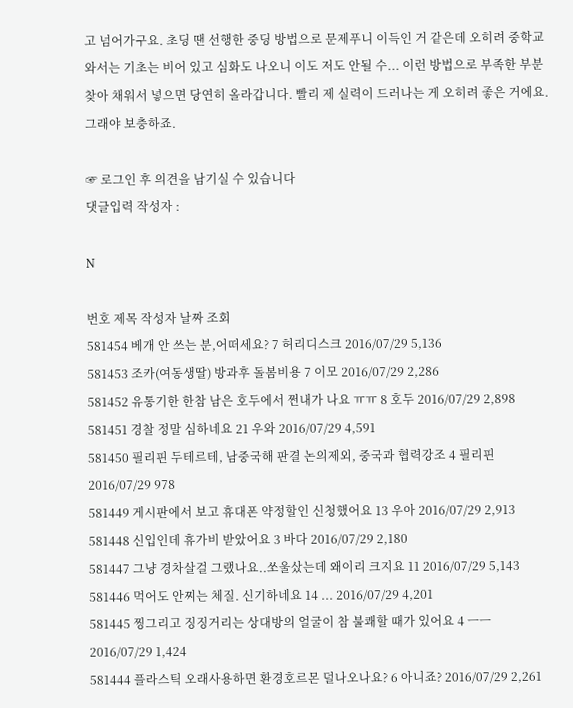고 넘어가구요. 초딩 땐 선행한 중딩 방법으로 문제푸니 이득인 거 같은데 오히려 중학교 와서는 기초는 비어 있고 심화도 나오니 이도 저도 안될 수... 이런 방법으로 부족한 부분 찾아 채워서 넣으면 당연히 올라갑니다. 빨리 제 실력이 드러나는 게 오히려 좋은 거에요. 그래야 보충하죠.

☞ 로그인 후 의견을 남기실 수 있습니다
댓글입력 작성자 :

N

번호 제목 작성자 날짜 조회
581454 베개 안 쓰는 분,어떠세요? 7 허리디스크 2016/07/29 5,136
581453 조카(여동생딸) 방과후 돌봄비용 7 이모 2016/07/29 2,286
581452 유통기한 한참 남은 호두에서 쩐내가 나요 ㅠㅠ 8 호두 2016/07/29 2,898
581451 경찰 정말 심하네요 21 우와 2016/07/29 4,591
581450 필리핀 두테르테, 남중국해 판결 논의제외, 중국과 협력강조 4 필리핀 2016/07/29 978
581449 게시판에서 보고 휴대폰 약정할인 신청했어요 13 우아 2016/07/29 2,913
581448 신입인데 휴가비 받았어요 3 바다 2016/07/29 2,180
581447 그냥 경차살걸 그랬나요..쏘울샀는데 왜이리 크지요 11 2016/07/29 5,143
581446 먹어도 안찌는 체질. 신기하네요 14 ... 2016/07/29 4,201
581445 찡그리고 징징거리는 상대방의 얼굴이 참 불쾌할 때가 있어요 4 ㅡㅡ 2016/07/29 1,424
581444 플라스틱 오래사용하면 환경호르몬 덜나오나요? 6 아니죠? 2016/07/29 2,261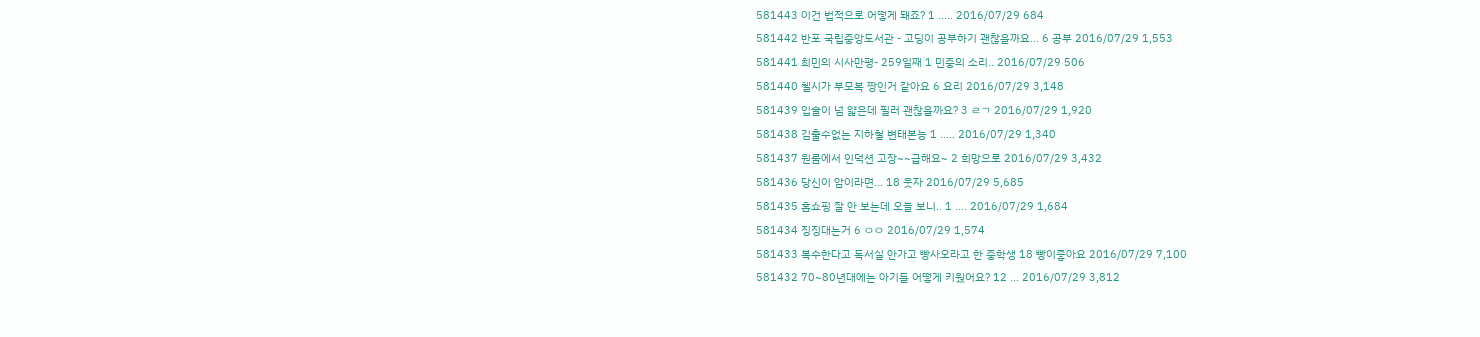581443 이건 법적으로 어떻게 돼죠? 1 ..... 2016/07/29 684
581442 반포 국립중앙도서관 - 고딩이 공부하기 괜찮을까요... 6 공부 2016/07/29 1,553
581441 최민의 시사만평- 259일째 1 민중의 소리.. 2016/07/29 506
581440 첼시가 부모복 짱인거 같아요 6 요리 2016/07/29 3,148
581439 입술이 넘 얇은데 필러 괜찮을까요? 3 ㄹㄱ 2016/07/29 1,920
581438 김출수없는 지하철 변태본능 1 ..... 2016/07/29 1,340
581437 원룸에서 인덕션 고장~~급해요~ 2 희망으로 2016/07/29 3,432
581436 당신이 암이라면... 18 웃자 2016/07/29 5,685
581435 홈쇼핑 잘 안 보는데 오늘 보니.. 1 .... 2016/07/29 1,684
581434 징징대는거 6 ㅇㅇ 2016/07/29 1,574
581433 복수한다고 독서실 안가고 빵사오라고 한 중학생 18 빵이좋아요 2016/07/29 7,100
581432 70~80년대에는 아기들 어떻게 키웠어요? 12 ... 2016/07/29 3,812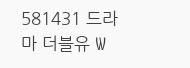581431 드라마 더블유 W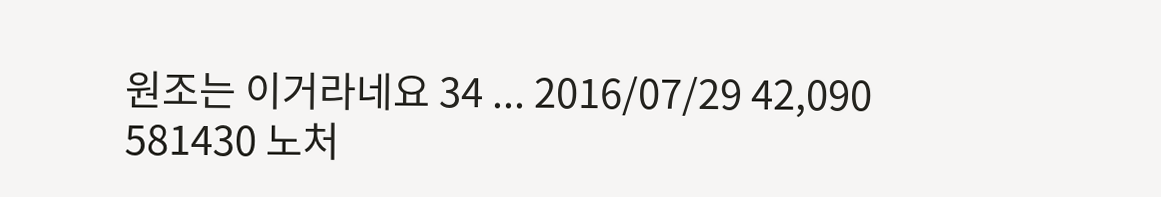원조는 이거라네요 34 ... 2016/07/29 42,090
581430 노처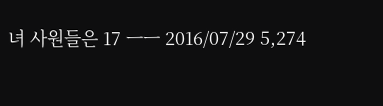녀 사원들은 17 ㅡㅡ 2016/07/29 5,274